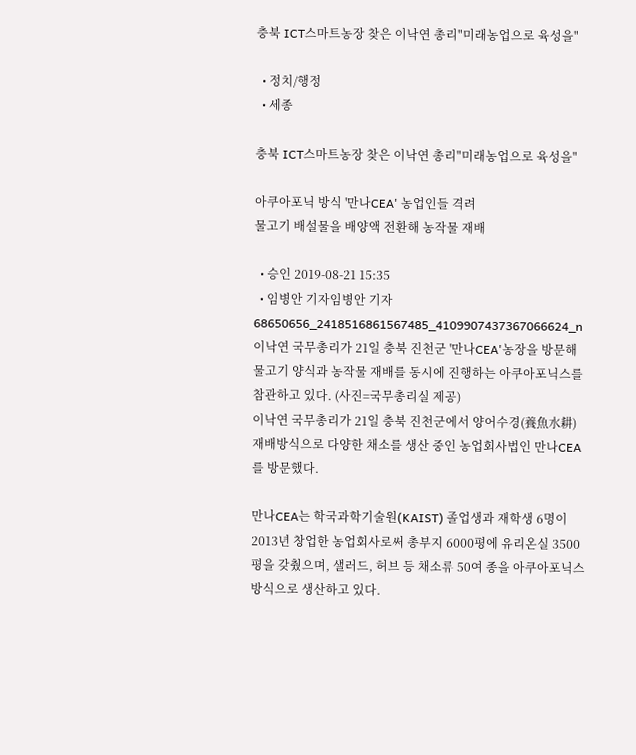충북 ICT스마트농장 찾은 이낙연 총리"미래농업으로 육성을"

  • 정치/행정
  • 세종

충북 ICT스마트농장 찾은 이낙연 총리"미래농업으로 육성을"

아쿠아포닉 방식 '만나CEA' 농업인들 격려
물고기 배설물을 배양액 전환해 농작물 재배

  • 승인 2019-08-21 15:35
  • 임병안 기자임병안 기자
68650656_2418516861567485_4109907437367066624_n
이낙연 국무총리가 21일 충북 진천군 '만나CEA'농장을 방문해 물고기 양식과 농작물 재배를 동시에 진행하는 아쿠아포닉스를 참관하고 있다. (사진=국무총리실 제공)
이낙연 국무총리가 21일 충북 진천군에서 양어수경(養魚水耕) 재배방식으로 다양한 채소를 생산 중인 농업회사법인 만나CEA를 방문했다.

만나CEA는 학국과학기술원(KAIST) 졸업생과 재학생 6명이 2013년 창업한 농업회사로써 총부지 6000평에 유리온실 3500평을 갖췄으며, 샐러드, 허브 등 채소류 50여 종을 아쿠아포닉스 방식으로 생산하고 있다.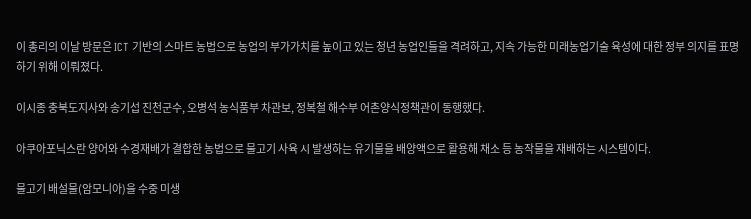이 총리의 이날 방문은 ICT 기반의 스마트 농법으로 농업의 부가가치를 높이고 있는 청년 농업인들을 격려하고, 지속 가능한 미래농업기술 육성에 대한 정부 의지를 표명하기 위해 이뤄졌다.

이시종 충북도지사와 송기섭 진천군수, 오병석 농식품부 차관보, 정복철 해수부 어촌양식정책관이 동행했다.

아쿠아포닉스란 양어와 수경재배가 결합한 농법으로 물고기 사육 시 발생하는 유기물을 배양액으로 활용해 채소 등 농작물을 재배하는 시스템이다.

물고기 배설물(암모니아)을 수중 미생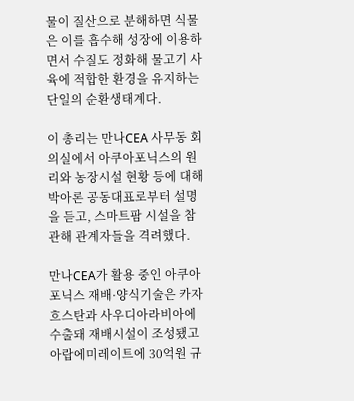물이 질산으로 분해하면 식물은 이를 흡수해 성장에 이용하면서 수질도 정화해 물고기 사육에 적합한 환경을 유지하는 단일의 순환생태계다.

이 총리는 만나CEA 사무동 회의실에서 아쿠아포닉스의 원리와 농장시설 현황 등에 대해 박아론 공동대표로부터 설명을 듣고, 스마트팜 시설을 참관해 관계자들을 격려했다.

만나CEA가 활용 중인 아쿠아포닉스 재배·양식기술은 카자흐스탄과 사우디아라비아에 수출돼 재배시설이 조성됐고 아랍에미레이트에 30억원 규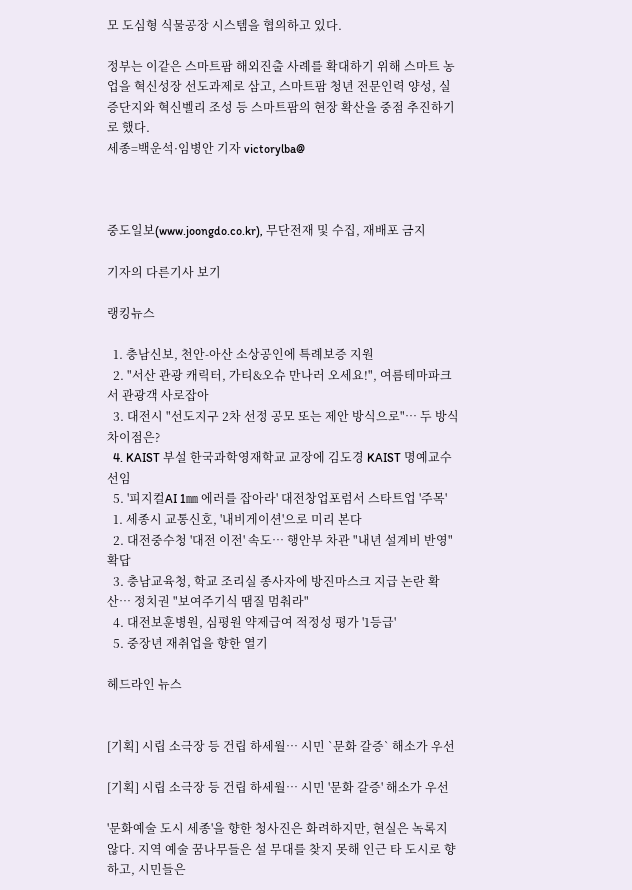모 도심형 식물공장 시스템을 협의하고 있다.

정부는 이같은 스마트팜 해외진출 사례를 확대하기 위해 스마트 농업을 혁신성장 선도과제로 삼고, 스마트팜 청년 전문인력 양성, 실증단지와 혁신벨리 조성 등 스마트팜의 현장 확산을 중점 추진하기로 했다.
세종=백운석·임병안 기자 victorylba@



중도일보(www.joongdo.co.kr), 무단전재 및 수집, 재배포 금지

기자의 다른기사 보기

랭킹뉴스

  1. 충남신보, 천안-아산 소상공인에 특례보증 지원
  2. "서산 관광 캐릭터, 가티&오슈 만나러 오세요!", 여름테마파크서 관광객 사로잡아
  3. 대전시 "선도지구 2차 선정 공모 또는 제안 방식으로"… 두 방식 차이점은?
  4. KAIST 부설 한국과학영재학교 교장에 김도경 KAIST 명예교수 선임
  5. '피지컬AI 1㎜ 에러를 잡아라' 대전창업포럼서 스타트업 '주목'
  1. 세종시 교통신호, '내비게이션'으로 미리 본다
  2. 대전중수청 '대전 이전' 속도… 행안부 차관 "내년 설계비 반영" 확답
  3. 충남교육청, 학교 조리실 종사자에 방진마스크 지급 논란 확산… 정치권 "보여주기식 땜질 멈춰라"
  4. 대전보훈병원, 심평원 약제급여 적정성 평가 '1등급'
  5. 중장년 재취업을 향한 열기

헤드라인 뉴스


[기획] 시립 소극장 등 건립 하세월… 시민 `문화 갈증` 해소가 우선

[기획] 시립 소극장 등 건립 하세월… 시민 '문화 갈증' 해소가 우선

'문화예술 도시 세종'을 향한 청사진은 화려하지만, 현실은 녹록지 않다. 지역 예술 꿈나무들은 설 무대를 찾지 못해 인근 타 도시로 향하고, 시민들은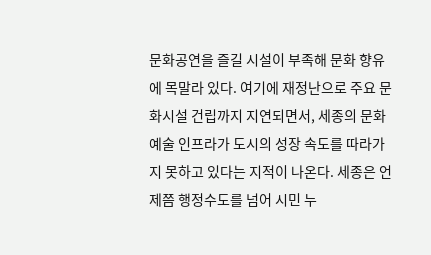문화공연을 즐길 시설이 부족해 문화 향유에 목말라 있다. 여기에 재정난으로 주요 문화시설 건립까지 지연되면서, 세종의 문화예술 인프라가 도시의 성장 속도를 따라가지 못하고 있다는 지적이 나온다. 세종은 언제쯤 행정수도를 넘어 시민 누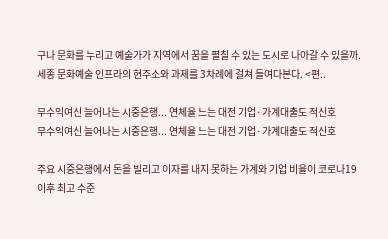구나 문화를 누리고 예술가가 지역에서 꿈을 펼칠 수 있는 도시로 나아갈 수 있을까. 세종 문화예술 인프라의 현주소와 과제를 3차례에 걸쳐 들여다본다. <편..

무수익여신 늘어나는 시중은행... 연체율 느는 대전 기업·가계대출도 적신호
무수익여신 늘어나는 시중은행... 연체율 느는 대전 기업·가계대출도 적신호

주요 시중은행에서 돈을 빌리고 이자를 내지 못하는 가계와 기업 비율이 코로나19 이후 최고 수준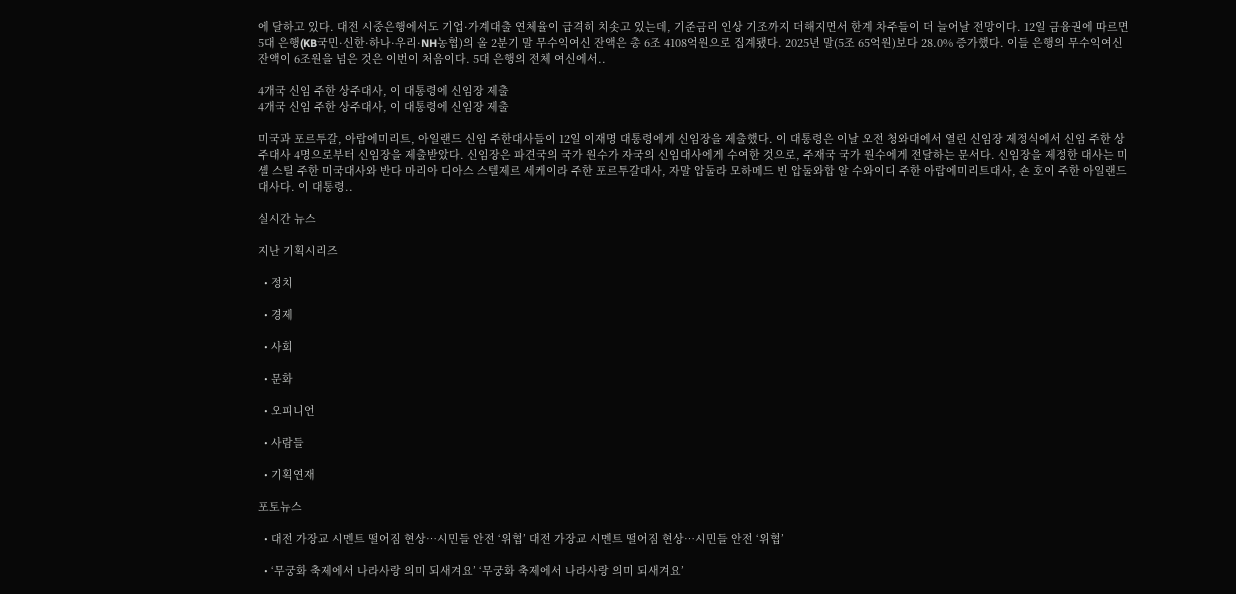에 달하고 있다. 대전 시중은행에서도 기업·가계대출 연체율이 급격히 치솟고 있는데, 기준금리 인상 기조까지 더해지면서 한계 차주들이 더 늘어날 전망이다. 12일 금융권에 따르면 5대 은행(KB국민·신한·하나·우리·NH농협)의 올 2분기 말 무수익여신 잔액은 총 6조 4108억원으로 집계됐다. 2025년 말(5조 65억원)보다 28.0% 증가했다. 이들 은행의 무수익여신 잔액이 6조원을 넘은 것은 이번이 처음이다. 5대 은행의 전체 여신에서..

4개국 신임 주한 상주대사, 이 대통령에 신임장 제출
4개국 신임 주한 상주대사, 이 대통령에 신임장 제출

미국과 포르투갈, 아랍에미리트, 아일랜드 신임 주한대사들이 12일 이재명 대통령에게 신임장을 제출했다. 이 대통령은 이날 오전 청와대에서 열린 신임장 제정식에서 신임 주한 상주대사 4명으로부터 신임장을 제출받았다. 신임장은 파견국의 국가 원수가 자국의 신임대사에게 수여한 것으로, 주재국 국가 원수에게 전달하는 문서다. 신임장을 제정한 대사는 미셸 스틸 주한 미국대사와 반다 마리아 디아스 스텔제르 세케이라 주한 포르투갈대사, 자말 압둘라 모하메드 빈 압둘와합 알 수와이디 주한 아랍에미리트대사, 숀 호이 주한 아일랜드대사다. 이 대통령..

실시간 뉴스

지난 기획시리즈

  • 정치

  • 경제

  • 사회

  • 문화

  • 오피니언

  • 사람들

  • 기획연재

포토뉴스

  • 대전 가장교 시멘트 떨어짐 현상…시민들 안전 ‘위협’ 대전 가장교 시멘트 떨어짐 현상…시민들 안전 ‘위협’

  • ‘무궁화 축제에서 나라사랑 의미 되새겨요’ ‘무궁화 축제에서 나라사랑 의미 되새겨요’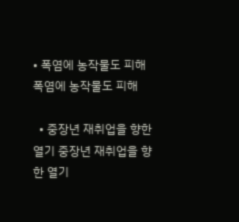• 폭염에 농작물도 피해 폭염에 농작물도 피해

  • 중장년 재취업을 향한 열기 중장년 재취업을 향한 열기